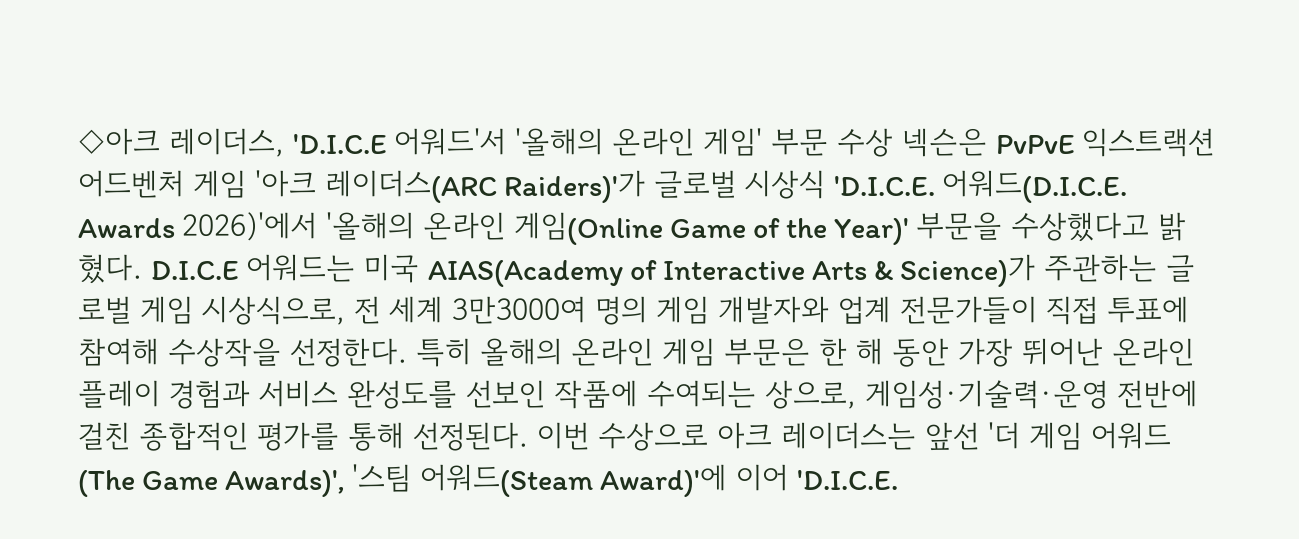◇아크 레이더스, 'D.I.C.E 어워드'서 '올해의 온라인 게임' 부문 수상 넥슨은 PvPvE 익스트랙션 어드벤처 게임 '아크 레이더스(ARC Raiders)'가 글로벌 시상식 'D.I.C.E. 어워드(D.I.C.E. Awards 2026)'에서 '올해의 온라인 게임(Online Game of the Year)' 부문을 수상했다고 밝혔다. D.I.C.E 어워드는 미국 AIAS(Academy of Interactive Arts & Science)가 주관하는 글로벌 게임 시상식으로, 전 세계 3만3000여 명의 게임 개발자와 업계 전문가들이 직접 투표에 참여해 수상작을 선정한다. 특히 올해의 온라인 게임 부문은 한 해 동안 가장 뛰어난 온라인 플레이 경험과 서비스 완성도를 선보인 작품에 수여되는 상으로, 게임성·기술력·운영 전반에 걸친 종합적인 평가를 통해 선정된다. 이번 수상으로 아크 레이더스는 앞선 '더 게임 어워드(The Game Awards)', '스팀 어워드(Steam Award)'에 이어 'D.I.C.E.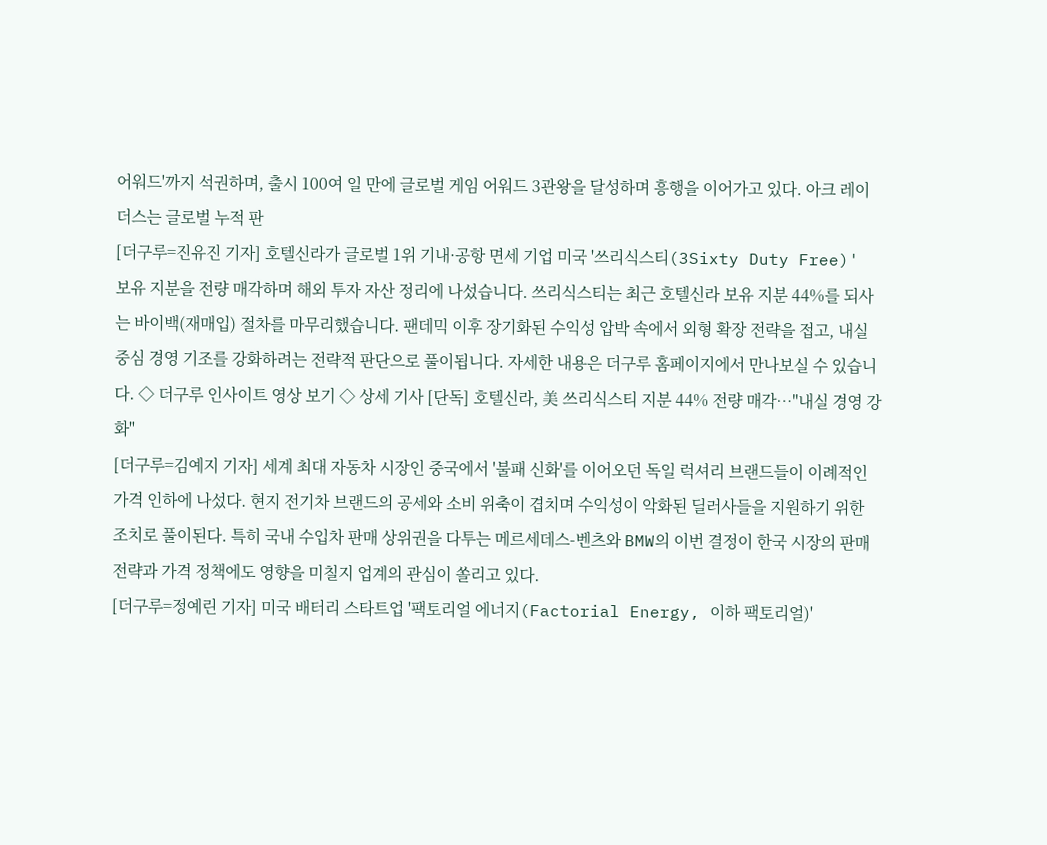어워드'까지 석권하며, 출시 100여 일 만에 글로벌 게임 어워드 3관왕을 달성하며 흥행을 이어가고 있다. 아크 레이더스는 글로벌 누적 판
[더구루=진유진 기자] 호텔신라가 글로벌 1위 기내·공항 면세 기업 미국 '쓰리식스티(3Sixty Duty Free)' 보유 지분을 전량 매각하며 해외 투자 자산 정리에 나섰습니다. 쓰리식스티는 최근 호텔신라 보유 지분 44%를 되사는 바이백(재매입) 절차를 마무리했습니다. 팬데믹 이후 장기화된 수익성 압박 속에서 외형 확장 전략을 접고, 내실 중심 경영 기조를 강화하려는 전략적 판단으로 풀이됩니다. 자세한 내용은 더구루 홈페이지에서 만나보실 수 있습니다. ◇ 더구루 인사이트 영상 보기 ◇ 상세 기사 [단독] 호텔신라, 美 쓰리식스티 지분 44% 전량 매각…"내실 경영 강화"
[더구루=김예지 기자] 세계 최대 자동차 시장인 중국에서 '불패 신화'를 이어오던 독일 럭셔리 브랜드들이 이례적인 가격 인하에 나섰다. 현지 전기차 브랜드의 공세와 소비 위축이 겹치며 수익성이 악화된 딜러사들을 지원하기 위한 조치로 풀이된다. 특히 국내 수입차 판매 상위권을 다투는 메르세데스-벤츠와 BMW의 이번 결정이 한국 시장의 판매 전략과 가격 정책에도 영향을 미칠지 업계의 관심이 쏠리고 있다.
[더구루=정예린 기자] 미국 배터리 스타트업 '팩토리얼 에너지(Factorial Energy, 이하 팩토리얼)'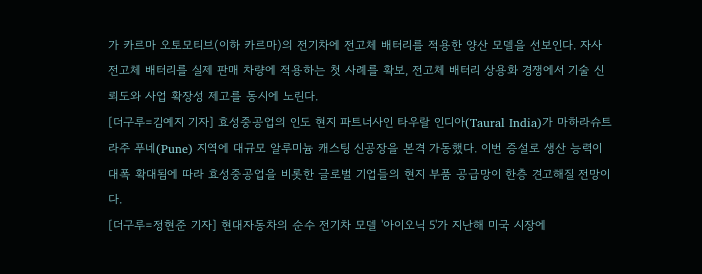가 카르마 오토모티브(이하 카르마)의 전기차에 전고체 배터리를 적용한 양산 모델을 선보인다. 자사 전고체 배터리를 실제 판매 차량에 적용하는 첫 사례를 확보, 전고체 배터리 상용화 경쟁에서 기술 신뢰도와 사업 확장성 제고를 동시에 노린다.
[더구루=김예지 기자] 효성중공업의 인도 현지 파트너사인 타우랄 인디아(Taural India)가 마하라슈트라주 푸네(Pune) 지역에 대규모 알루미늄 캐스팅 신공장을 본격 가동했다. 이번 증설로 생산 능력이 대폭 확대됨에 따라 효성중공업을 비롯한 글로벌 기업들의 현지 부품 공급망이 한층 견고해질 전망이다.
[더구루=정현준 기자] 현대자동차의 순수 전기차 모델 '아이오닉 5'가 지난해 미국 시장에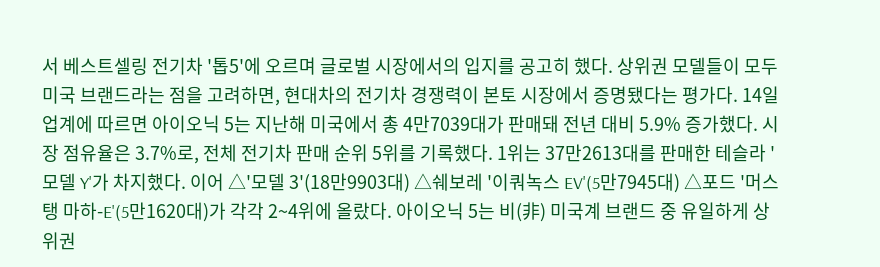서 베스트셀링 전기차 '톱5'에 오르며 글로벌 시장에서의 입지를 공고히 했다. 상위권 모델들이 모두 미국 브랜드라는 점을 고려하면, 현대차의 전기차 경쟁력이 본토 시장에서 증명됐다는 평가다. 14일 업계에 따르면 아이오닉 5는 지난해 미국에서 총 4만7039대가 판매돼 전년 대비 5.9% 증가했다. 시장 점유율은 3.7%로, 전체 전기차 판매 순위 5위를 기록했다. 1위는 37만2613대를 판매한 테슬라 '모델 Y'가 차지했다. 이어 △'모델 3'(18만9903대) △쉐보레 '이쿼녹스 EV'(5만7945대) △포드 '머스탱 마하-E'(5만1620대)가 각각 2~4위에 올랐다. 아이오닉 5는 비(非) 미국계 브랜드 중 유일하게 상위권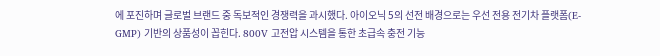에 포진하며 글로벌 브랜드 중 독보적인 경쟁력을 과시했다. 아이오닉 5의 선전 배경으로는 우선 전용 전기차 플랫폼(E-GMP) 기반의 상품성이 꼽힌다. 800V 고전압 시스템을 통한 초급속 충전 기능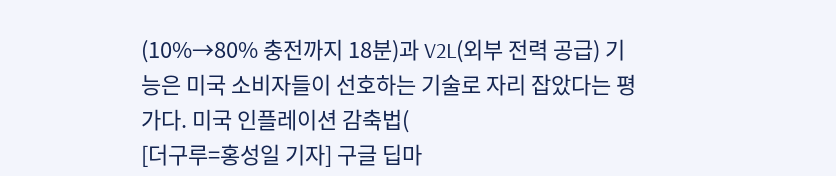(10%→80% 충전까지 18분)과 V2L(외부 전력 공급) 기능은 미국 소비자들이 선호하는 기술로 자리 잡았다는 평가다. 미국 인플레이션 감축법(
[더구루=홍성일 기자] 구글 딥마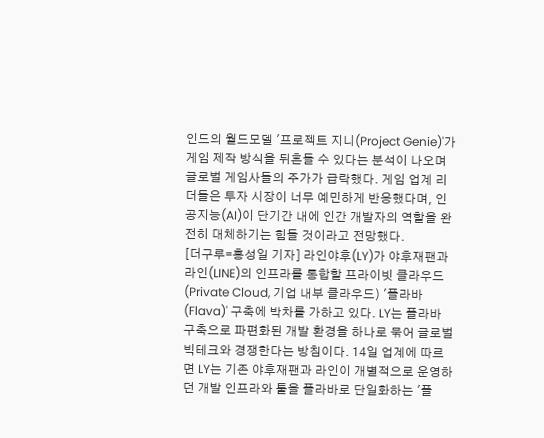인드의 월드모델 '프로젝트 지니(Project Genie)'가 게임 제작 방식을 뒤흔들 수 있다는 분석이 나오며 글로벌 게임사들의 주가가 급락했다. 게임 업계 리더들은 투자 시장이 너무 예민하게 반응했다며, 인공지능(AI)이 단기간 내에 인간 개발자의 역할을 완전히 대체하기는 힘들 것이라고 전망했다.
[더구루=홍성일 기자] 라인야후(LY)가 야후재팬과 라인(LINE)의 인프라를 통합할 프라이빗 클라우드(Private Cloud, 기업 내부 클라우드) '플라바(Flava)' 구축에 박차를 가하고 있다. LY는 플라바 구축으로 파편화된 개발 환경을 하나로 묶어 글로벌 빅테크와 경쟁한다는 방침이다. 14일 업계에 따르면 LY는 기존 야후재팬과 라인이 개별적으로 운영하던 개발 인프라와 툴을 플라바로 단일화하는 '플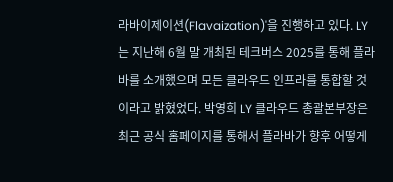라바이제이션(Flavaization)'을 진행하고 있다. LY는 지난해 6월 말 개최된 테크버스 2025를 통해 플라바를 소개했으며 모든 클라우드 인프라를 통합할 것이라고 밝혔었다. 박영희 LY 클라우드 총괄본부장은 최근 공식 홈페이지를 통해서 플라바가 향후 어떻게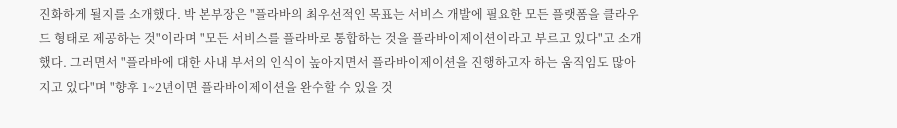진화하게 될지를 소개했다. 박 본부장은 "플라바의 최우선적인 목표는 서비스 개발에 필요한 모든 플랫폼을 클라우드 형태로 제공하는 것"이라며 "모든 서비스를 플라바로 통합하는 것을 플라바이제이션이라고 부르고 있다"고 소개했다. 그러면서 "플라바에 대한 사내 부서의 인식이 높아지면서 플라바이제이션을 진행하고자 하는 움직임도 많아지고 있다"며 "향후 1~2년이면 플라바이제이션을 완수할 수 있을 것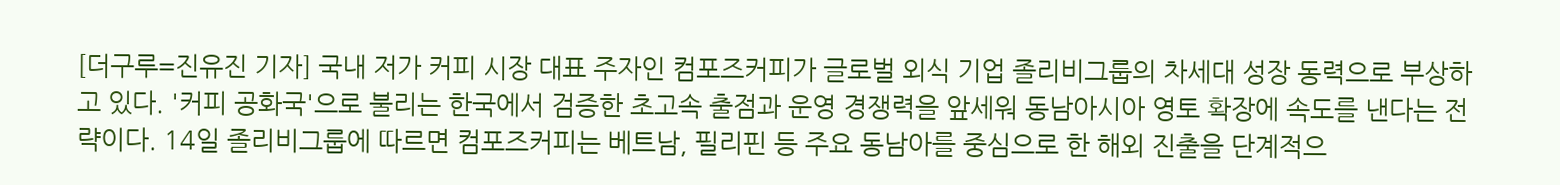[더구루=진유진 기자] 국내 저가 커피 시장 대표 주자인 컴포즈커피가 글로벌 외식 기업 졸리비그룹의 차세대 성장 동력으로 부상하고 있다. '커피 공화국'으로 불리는 한국에서 검증한 초고속 출점과 운영 경쟁력을 앞세워 동남아시아 영토 확장에 속도를 낸다는 전략이다. 14일 졸리비그룹에 따르면 컴포즈커피는 베트남, 필리핀 등 주요 동남아를 중심으로 한 해외 진출을 단계적으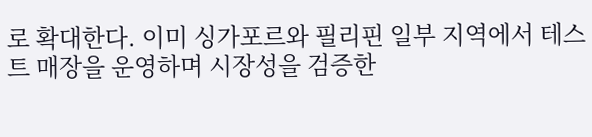로 확대한다. 이미 싱가포르와 필리핀 일부 지역에서 테스트 매장을 운영하며 시장성을 검증한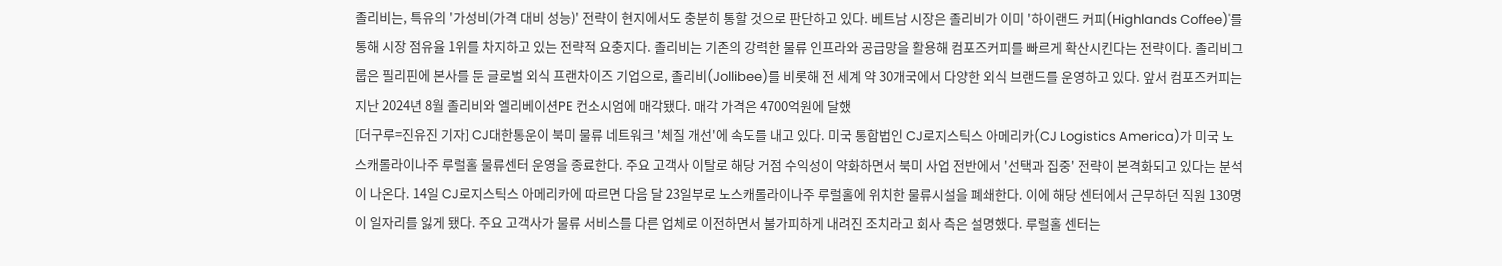졸리비는, 특유의 '가성비(가격 대비 성능)' 전략이 현지에서도 충분히 통할 것으로 판단하고 있다. 베트남 시장은 졸리비가 이미 '하이랜드 커피(Highlands Coffee)'를 통해 시장 점유율 1위를 차지하고 있는 전략적 요충지다. 졸리비는 기존의 강력한 물류 인프라와 공급망을 활용해 컴포즈커피를 빠르게 확산시킨다는 전략이다. 졸리비그룹은 필리핀에 본사를 둔 글로벌 외식 프랜차이즈 기업으로, 졸리비(Jollibee)를 비롯해 전 세계 약 30개국에서 다양한 외식 브랜드를 운영하고 있다. 앞서 컴포즈커피는 지난 2024년 8월 졸리비와 엘리베이션PE 컨소시엄에 매각됐다. 매각 가격은 4700억원에 달했
[더구루=진유진 기자] CJ대한통운이 북미 물류 네트워크 '체질 개선'에 속도를 내고 있다. 미국 통합법인 CJ로지스틱스 아메리카(CJ Logistics America)가 미국 노스캐롤라이나주 루럴홀 물류센터 운영을 종료한다. 주요 고객사 이탈로 해당 거점 수익성이 약화하면서 북미 사업 전반에서 '선택과 집중' 전략이 본격화되고 있다는 분석이 나온다. 14일 CJ로지스틱스 아메리카에 따르면 다음 달 23일부로 노스캐롤라이나주 루럴홀에 위치한 물류시설을 폐쇄한다. 이에 해당 센터에서 근무하던 직원 130명이 일자리를 잃게 됐다. 주요 고객사가 물류 서비스를 다른 업체로 이전하면서 불가피하게 내려진 조치라고 회사 측은 설명했다. 루럴홀 센터는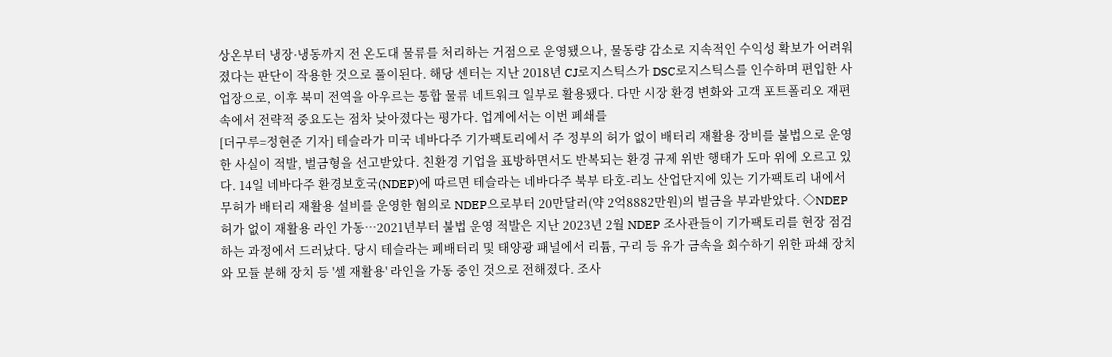상온부터 냉장·냉동까지 전 온도대 물류를 처리하는 거점으로 운영됐으나, 물동량 감소로 지속적인 수익성 확보가 어려워졌다는 판단이 작용한 것으로 풀이된다. 해당 센터는 지난 2018년 CJ로지스틱스가 DSC로지스틱스를 인수하며 편입한 사업장으로, 이후 북미 전역을 아우르는 통합 물류 네트워크 일부로 활용됐다. 다만 시장 환경 변화와 고객 포트폴리오 재편 속에서 전략적 중요도는 점차 낮아졌다는 평가다. 업계에서는 이번 폐쇄를
[더구루=정현준 기자] 테슬라가 미국 네바다주 기가팩토리에서 주 정부의 허가 없이 배터리 재활용 장비를 불법으로 운영한 사실이 적발, 벌금형을 선고받았다. 친환경 기업을 표방하면서도 반복되는 환경 규제 위반 행태가 도마 위에 오르고 있다. 14일 네바다주 환경보호국(NDEP)에 따르면 테슬라는 네바다주 북부 타호-리노 산업단지에 있는 기가팩토리 내에서 무허가 배터리 재활용 설비를 운영한 혐의로 NDEP으로부터 20만달러(약 2억8882만원)의 벌금을 부과받았다. ◇NDEP 허가 없이 재활용 라인 가동…2021년부터 불법 운영 적발은 지난 2023년 2월 NDEP 조사관들이 기가팩토리를 현장 점검하는 과정에서 드러났다. 당시 테슬라는 폐배터리 및 태양광 패널에서 리튬, 구리 등 유가 금속을 회수하기 위한 파쇄 장치와 모듈 분해 장치 등 '셀 재활용' 라인을 가동 중인 것으로 전해졌다. 조사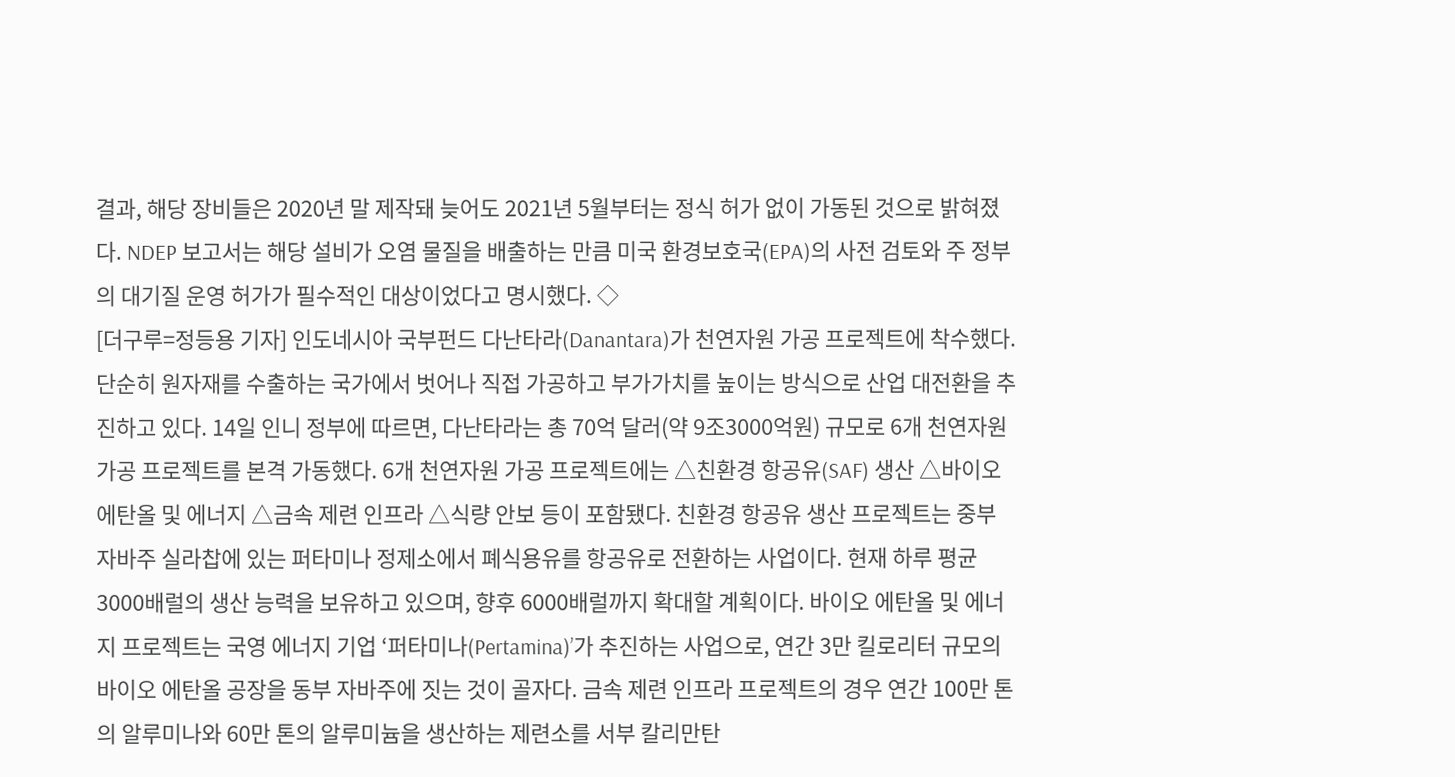결과, 해당 장비들은 2020년 말 제작돼 늦어도 2021년 5월부터는 정식 허가 없이 가동된 것으로 밝혀졌다. NDEP 보고서는 해당 설비가 오염 물질을 배출하는 만큼 미국 환경보호국(EPA)의 사전 검토와 주 정부의 대기질 운영 허가가 필수적인 대상이었다고 명시했다. ◇
[더구루=정등용 기자] 인도네시아 국부펀드 다난타라(Danantara)가 천연자원 가공 프로젝트에 착수했다. 단순히 원자재를 수출하는 국가에서 벗어나 직접 가공하고 부가가치를 높이는 방식으로 산업 대전환을 추진하고 있다. 14일 인니 정부에 따르면, 다난타라는 총 70억 달러(약 9조3000억원) 규모로 6개 천연자원 가공 프로젝트를 본격 가동했다. 6개 천연자원 가공 프로젝트에는 △친환경 항공유(SAF) 생산 △바이오 에탄올 및 에너지 △금속 제련 인프라 △식량 안보 등이 포함됐다. 친환경 항공유 생산 프로젝트는 중부 자바주 실라찹에 있는 퍼타미나 정제소에서 폐식용유를 항공유로 전환하는 사업이다. 현재 하루 평균 3000배럴의 생산 능력을 보유하고 있으며, 향후 6000배럴까지 확대할 계획이다. 바이오 에탄올 및 에너지 프로젝트는 국영 에너지 기업 ‘퍼타미나(Pertamina)’가 추진하는 사업으로, 연간 3만 킬로리터 규모의 바이오 에탄올 공장을 동부 자바주에 짓는 것이 골자다. 금속 제련 인프라 프로젝트의 경우 연간 100만 톤의 알루미나와 60만 톤의 알루미늄을 생산하는 제련소를 서부 칼리만탄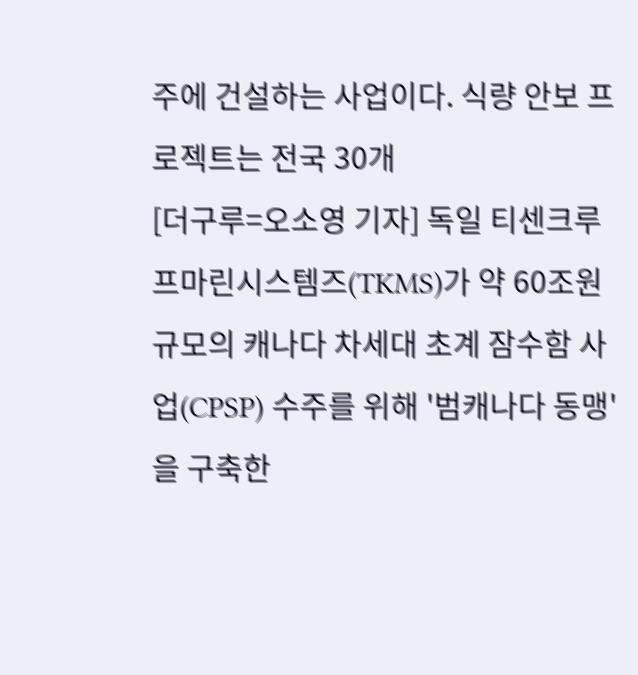주에 건설하는 사업이다. 식량 안보 프로젝트는 전국 30개
[더구루=오소영 기자] 독일 티센크루프마린시스템즈(TKMS)가 약 60조원 규모의 캐나다 차세대 초계 잠수함 사업(CPSP) 수주를 위해 '범캐나다 동맹'을 구축한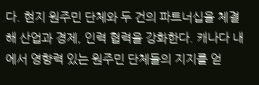다. 현지 원주민 단체와 두 건의 파트너십을 체결해 산업과 경제, 인력 협력을 강화한다. 캐나다 내에서 영향력 있는 원주민 단체들의 지지를 얻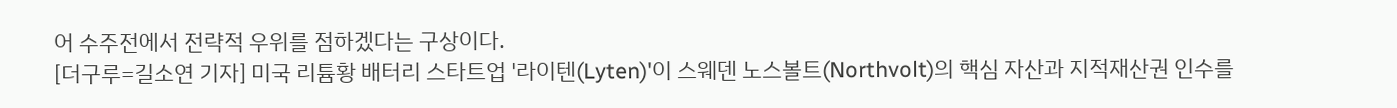어 수주전에서 전략적 우위를 점하겠다는 구상이다.
[더구루=길소연 기자] 미국 리튬황 배터리 스타트업 '라이텐(Lyten)'이 스웨덴 노스볼트(Northvolt)의 핵심 자산과 지적재산권 인수를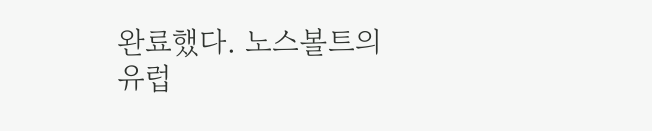완료했다. 노스볼트의 유럽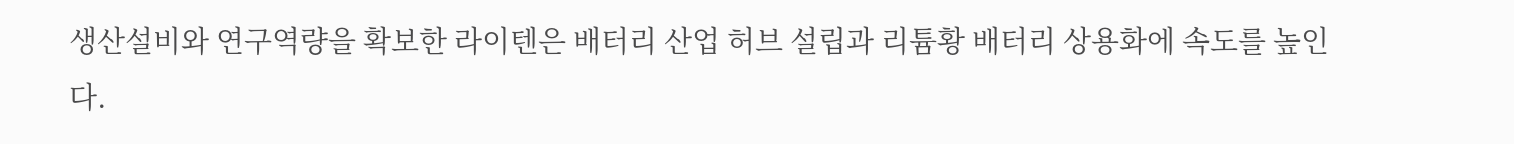생산설비와 연구역량을 확보한 라이텐은 배터리 산업 허브 설립과 리튬황 배터리 상용화에 속도를 높인다.